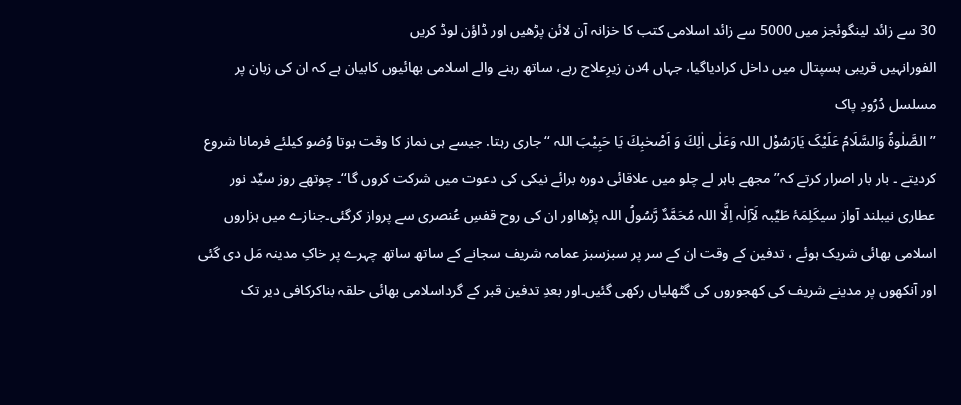30 سے زائد لینگوئجز میں 5000 سے زائد اسلامی کتب کا خزانہ آن لائن پڑھیں اور ڈاؤن لوڈ کریں
الفورانہیں قریبی ہسپتال میں داخل کرادیاگیا، جہاں 4دن زیرِعلاج رہے، ساتھ رہنے والے اسلامی بھائیوں کابیان ہے کہ ان کی زبان پر مسلسل دُرُودِ پاک
’’ الصَّلٰوۃُ وَالسَّلَامُ عَلَیْکَ یَارَسُوْل اللہ وَعَلٰی اٰلِكَ وَ اَصْحٰبِكَ یَا حَبِیْبَ اللہ ‘‘جاری رہتا. جیسے ہی نماز کا وقت ہوتا وُضو کیلئے فرمانا شروع کردیتے ۔ بار بار اصرار کرتے کہ’’ مجھے باہر لے چلو میں علاقائی دورہ برائے نیکی کی دعوت میں شرکت کروں گا‘‘۔ چوتھے روز سیِّد نور عطاری نیبلند آواز سیکَلِمَۂ طَیِّبہ لَآاِلٰہ اِلَّا اللہ مُحَمَّدٌ رَّسُولُ اللہ پڑھااور ان کی روح قفسِ عُنصری سے پرواز کرگئی۔جنازے میں ہزاروں اسلامی بھائی شریک ہوئے ، تدفین کے وقت ان کے سر پر سبزسبز عمامہ شریف سجانے کے ساتھ ساتھ چہرے پر خاکِ مدینہ مَل دی گئی اور آنکھوں پر مدینے شریف کی کھجوروں کی گٹھلیاں رکھی گئیں۔اور بعدِ تدفین قبر کے گرداسلامی بھائی حلقہ بناکرکافی دیر تک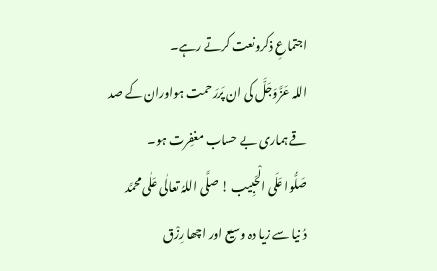اجتماعِ ذکرونعت کرتے رہے۔
اللہ عَزَّوَجَلَّ کی ان پَررَحمت ہواوران کے صد قے ہماری بے حساب مغفِرت ہو۔
صَلُّوا عَلَی الْحَبِیب ! صلَّی اللہُ تعالٰی عَلٰی محمَّد
دُ نیا سے زیا دہ وسیع اور اچھا رِزْق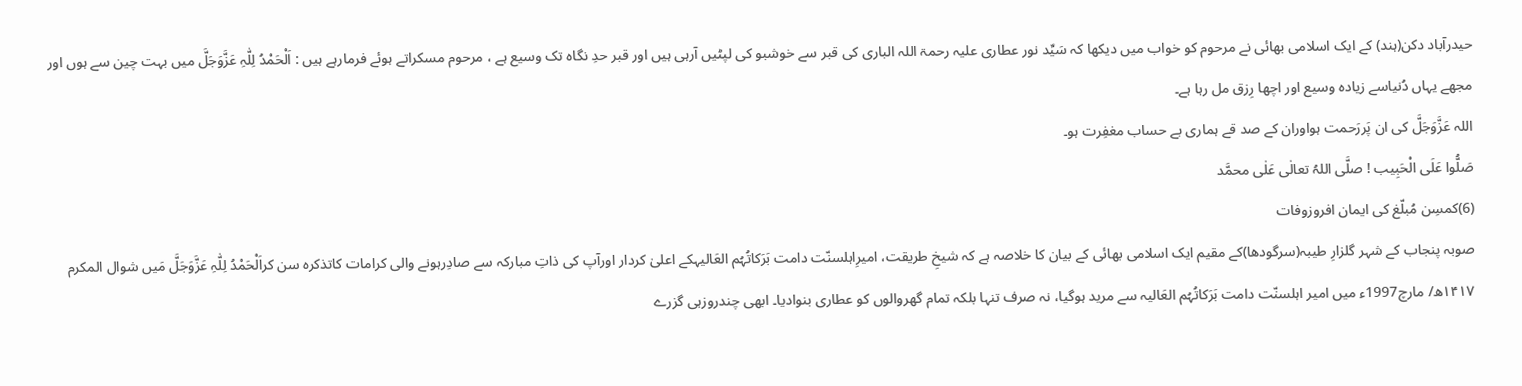حیدرآباد دکن(ہند) کے ایک اسلامی بھائی نے مرحوم کو خواب میں دیکھا کہ سَیِّد نور عطاری علیہ رحمۃ اللہ الباری کی قبر سے خوشبو کی لپٹیں آرہی ہیں اور قبر حدِ نگاہ تک وسیع ہے ، مرحوم مسکراتے ہوئے فرمارہے ہیں : اَلْحَمْدُ لِلّٰہِ عَزَّوَجَلَّ میں بہت چین سے ہوں اور مجھے یہاں دُنیاسے زیادہ وسیع اور اچھا رِزق مل رہا ہے۔
اللہ عَزَّوَجَلَّ کی ان پَررَحمت ہواوران کے صد قے ہماری بے حساب مغفِرت ہو۔
صَلُّوا عَلَی الْحَبِیب ! صلَّی اللہُ تعالٰی عَلٰی محمَّد
(6)کمسِن مُبلّغ کی ایمان افروزوفات
صوبہ پنجاب کے شہر گلزارِ طیبہ(سرگودھا)کے مقیم ایک اسلامی بھائی کے بیان کا خلاصہ ہے کہ شیخِ طریقت، امیرِاہلسنّت دامت بَرَکاتُہُم العَالیہکے اعلیٰ کردار اورآپ کی ذاتِ مبارکہ سے صادِرہونے والی کرامات کاتذکرہ سن کراَلْحَمْدُ لِلّٰہِ عَزَّوَجَلَّ مَیں شوال المکرم ۱۴۱۷ھ/ مارچ1997ء میں امیر اہلسنّت دامت بَرَکاتُہُم العَالیہ سے مرید ہوگیا، نہ صرف تنہا بلکہ تمام گھروالوں کو عطاری بنوادیا۔ ابھی چندروزہی گزرے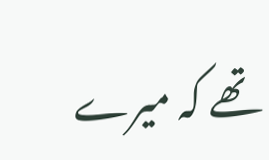تھے کہ میرے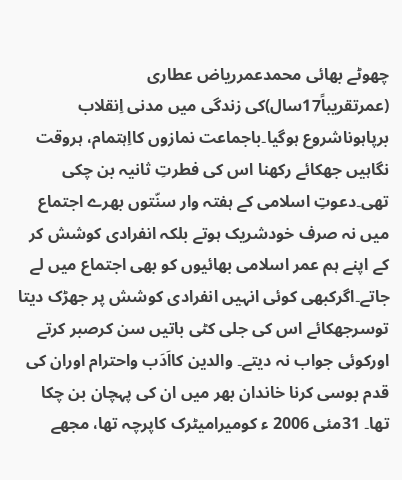چھوٹے بھائی محمدعمرریاض عطاری (عمرتقریباً17سال)کی زندگی میں مدنی اِنقلاب برپاہوناشروع ہوگیا۔باجماعت نمازوں کااِہتمام، ہروقت نگاہیں جھکائے رکھنا اس کی فطرتِ ثانیہ بن چکی تھی۔دعوتِ اسلامی کے ہفتہ وار سنّتوں بھرے اجتماع میں نہ صرف خودشریک ہوتے بلکہ انفرادی کوشش کر کے اپنے ہم عمر اسلامی بھائیوں کو بھی اجتماع میں لے جاتے۔اگرکبھی کوئی انہیں انفرادی کوشش پر جھڑک دیتا توسرجھکائے اس کی جلی کٹی باتیں سن کرصبر کرتے اورکوئی جواب نہ دیتے۔ والدین کااَدَب واحترام اوران کی قدم بوسی کرنا خاندان بھر میں ان کی پہچان بن چکا تھا۔ 31مئی 2006 ء کومیرامیٹرک کاپرچہ تھا، مجھے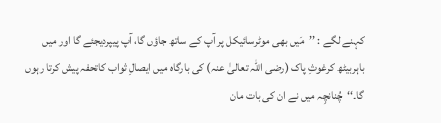کہنے لگے : ’’مَیں بھی موٹرسائیکل پر آپ کے ساتھ جاؤں گا، آپ پیپردیجئے گا اور میں باہربیٹھ کرغوثِ پاک (رضی اللہ تعالیٰ عنہ) کی بارگاہ میں ایصالِ ثواب کاتحفہ پیش کرتا رہوں گا۔‘‘چُنانچِہ میں نے ان کی بات مان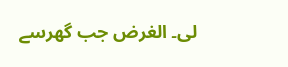لی۔ الغرض جب گھرسے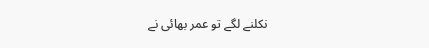نکلنے لگے تو عمر بھائی نے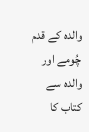والدہ کے قدم چُومے اور والدہ سے
کتاب کا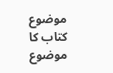موضوع
کتاب کا موضوع